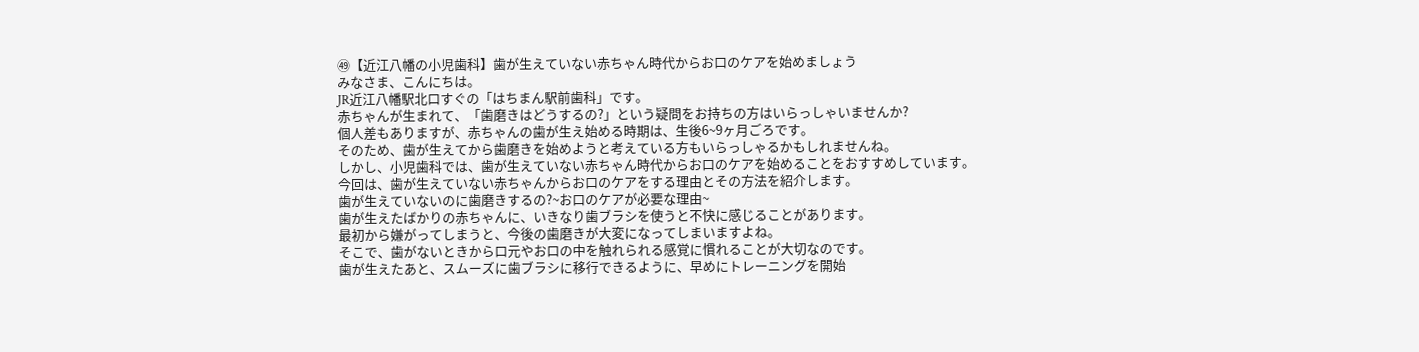㊾【近江八幡の小児歯科】歯が生えていない赤ちゃん時代からお口のケアを始めましょう
みなさま、こんにちは。
JR近江八幡駅北口すぐの「はちまん駅前歯科」です。
赤ちゃんが生まれて、「歯磨きはどうするの?」という疑問をお持ちの方はいらっしゃいませんか?
個人差もありますが、赤ちゃんの歯が生え始める時期は、生後6~9ヶ月ごろです。
そのため、歯が生えてから歯磨きを始めようと考えている方もいらっしゃるかもしれませんね。
しかし、小児歯科では、歯が生えていない赤ちゃん時代からお口のケアを始めることをおすすめしています。
今回は、歯が生えていない赤ちゃんからお口のケアをする理由とその方法を紹介します。
歯が生えていないのに歯磨きするの?~お口のケアが必要な理由~
歯が生えたばかりの赤ちゃんに、いきなり歯ブラシを使うと不快に感じることがあります。
最初から嫌がってしまうと、今後の歯磨きが大変になってしまいますよね。
そこで、歯がないときから口元やお口の中を触れられる感覚に慣れることが大切なのです。
歯が生えたあと、スムーズに歯ブラシに移行できるように、早めにトレーニングを開始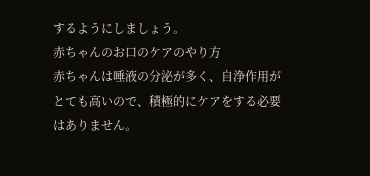するようにしましょう。
赤ちゃんのお口のケアのやり方
赤ちゃんは唾液の分泌が多く、自浄作用がとても高いので、積極的にケアをする必要はありません。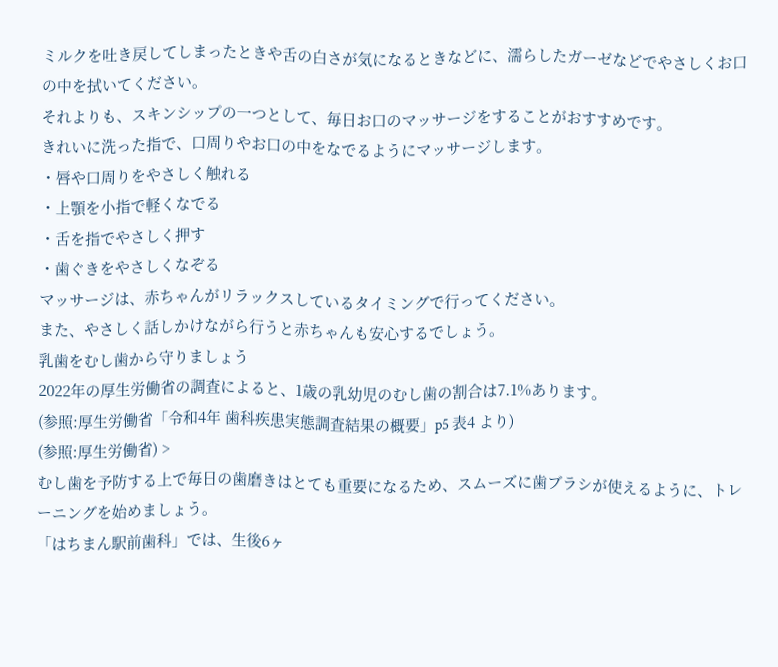ミルクを吐き戻してしまったときや舌の白さが気になるときなどに、濡らしたガーゼなどでやさしくお口の中を拭いてください。
それよりも、スキンシップの一つとして、毎日お口のマッサージをすることがおすすめです。
きれいに洗った指で、口周りやお口の中をなでるようにマッサージします。
・唇や口周りをやさしく触れる
・上顎を小指で軽くなでる
・舌を指でやさしく押す
・歯ぐきをやさしくなぞる
マッサージは、赤ちゃんがリラックスしているタイミングで行ってください。
また、やさしく話しかけながら行うと赤ちゃんも安心するでしょう。
乳歯をむし歯から守りましょう
2022年の厚生労働省の調査によると、1歳の乳幼児のむし歯の割合は7.1%あります。
(参照:厚生労働省「令和4年 歯科疾患実態調査結果の概要」p5 表4 より)
(参照:厚生労働省) >
むし歯を予防する上で毎日の歯磨きはとても重要になるため、スムーズに歯ブラシが使えるように、トレーニングを始めましょう。
「はちまん駅前歯科」では、生後6ヶ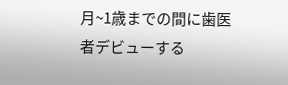月~1歳までの間に歯医者デビューする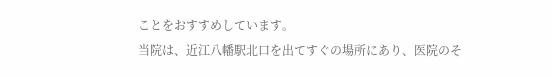ことをおすすめしています。
当院は、近江八幡駅北口を出てすぐの場所にあり、医院のそ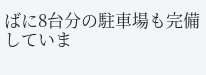ばに8台分の駐車場も完備していま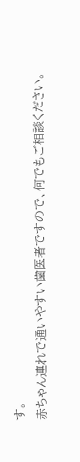す。
赤ちゃん連れで通いやすい歯医者ですので、何でもご相談ください。